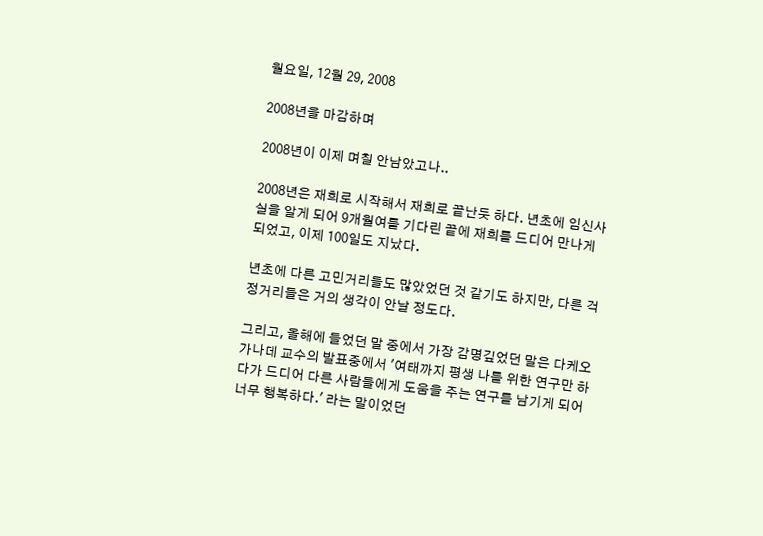월요일, 12월 29, 2008

2008년을 마감하며

2008년이 이제 며칠 안남았고나..

2008년은 재희로 시작해서 재희로 끝난듯 하다. 년초에 임신사실을 알게 되어 9개월여를 기다린 끝에 재희를 드디어 만나게 되었고, 이제 100일도 지났다.

년초에 다른 고민거리들도 많았었던 것 같기도 하지만, 다른 걱정거리들은 거의 생각이 안날 정도다.

그리고, 올해에 들었던 말 중에서 가장 감명깊었던 말은 다케오 가나데 교수의 발표중에서 '여태까지 평생 나를 위한 연구만 하다가 드디어 다른 사람들에게 도움을 주는 연구를 남기게 되어 너무 행복하다.' 라는 말이었던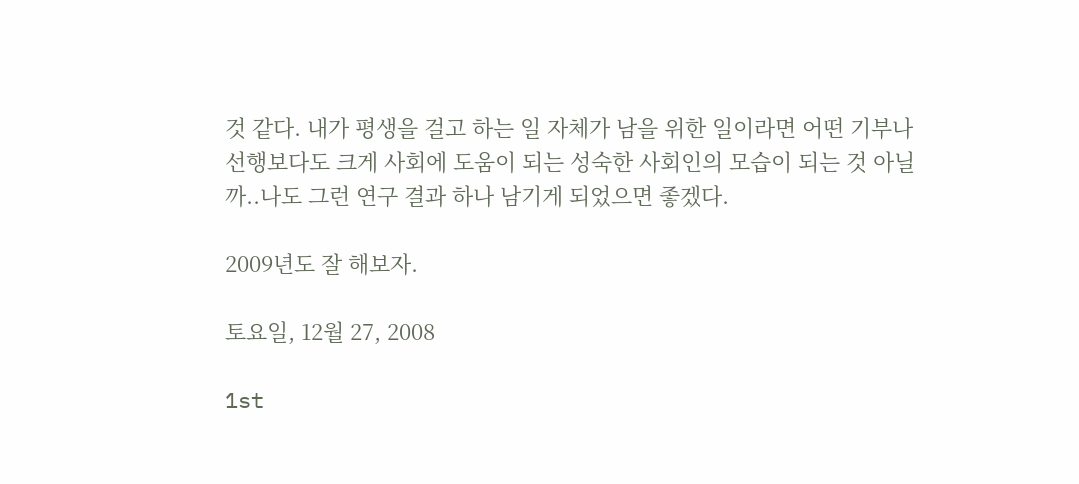것 같다. 내가 평생을 걸고 하는 일 자체가 남을 위한 일이라면 어떤 기부나 선행보다도 크게 사회에 도움이 되는 성숙한 사회인의 모습이 되는 것 아닐까..나도 그런 연구 결과 하나 남기게 되었으면 좋겠다.

2009년도 잘 해보자.

토요일, 12월 27, 2008

1st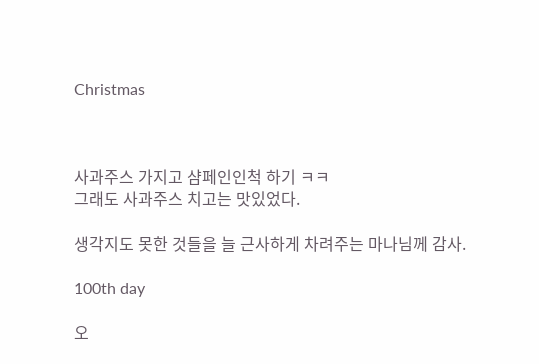Christmas



사과주스 가지고 샴페인인척 하기 ㅋㅋ
그래도 사과주스 치고는 맛있었다.

생각지도 못한 것들을 늘 근사하게 차려주는 마나님께 감사.

100th day

오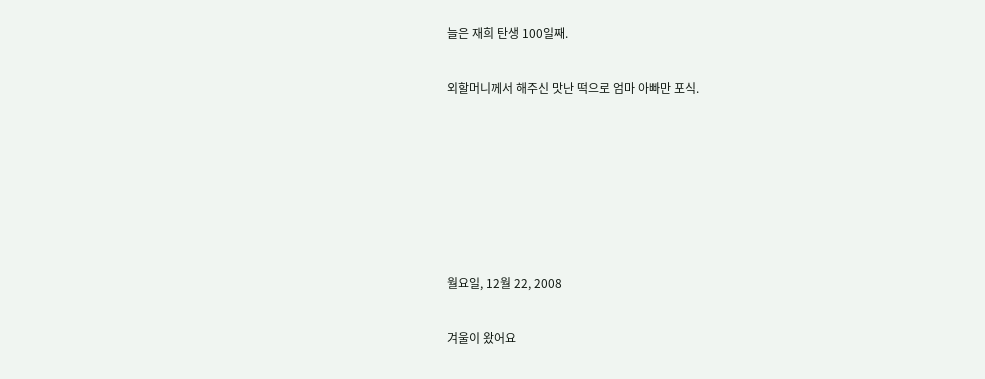늘은 재희 탄생 100일째.

외할머니께서 해주신 맛난 떡으로 엄마 아빠만 포식.






월요일, 12월 22, 2008

겨울이 왔어요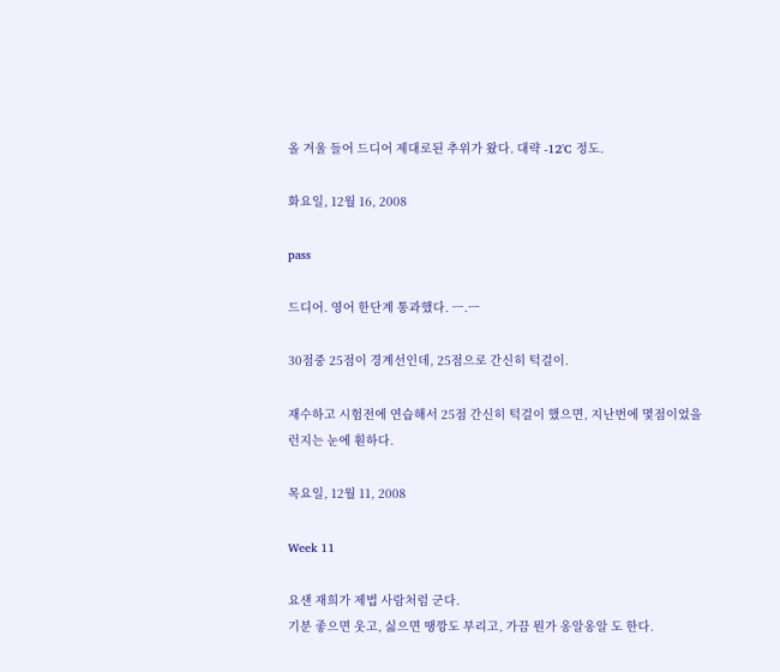올 겨울 들어 드디어 제대로된 추위가 왔다. 대략 -12'C 정도.

화요일, 12월 16, 2008

pass

드디어. 영어 한단계 통과했다. ㅡ.ㅡ

30점중 25점이 경계선인데, 25점으로 간신히 턱걸이.

재수하고 시험전에 연습해서 25점 간신히 턱걸이 했으면, 지난번에 몇점이었을런지는 눈에 훤하다.

목요일, 12월 11, 2008

Week 11

요샌 재희가 제법 사람처럼 군다.
기분 좋으면 웃고, 싫으면 땡깡도 부리고, 가끔 뭔가 옹알옹알 도 한다.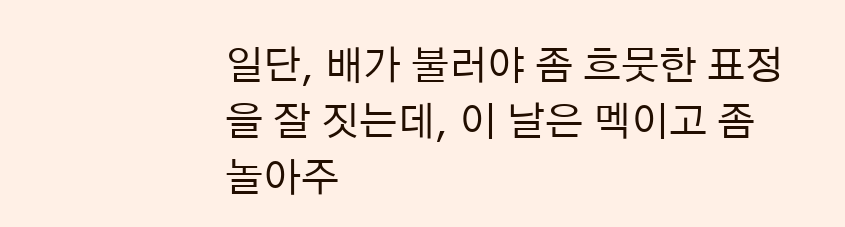일단, 배가 불러야 좀 흐뭇한 표정을 잘 짓는데, 이 날은 멕이고 좀 놀아주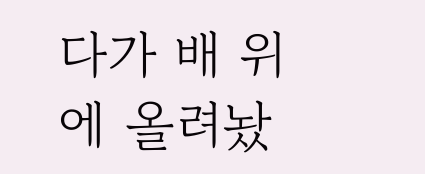다가 배 위에 올려놨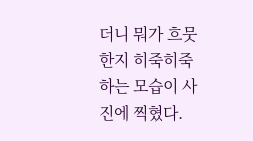더니 뭐가 흐뭇한지 히죽히죽 하는 모습이 사진에 찍혔다.